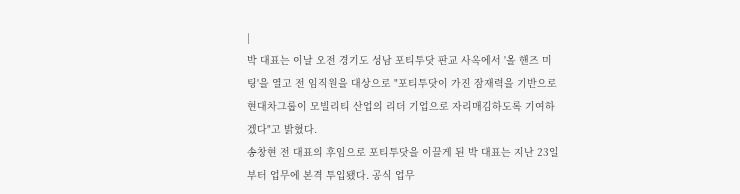|
박 대표는 이날 오전 경기도 성남 포티투닷 판교 사옥에서 '올 핸즈 미팅'을 열고 전 임직원을 대상으로 "포티투닷이 가진 잠재력을 기반으로 현대차그룹이 모빌리티 산업의 리더 기업으로 자리매김하도록 기여하겠다"고 밝혔다.
송창현 전 대표의 후임으로 포티투닷을 이끌게 된 박 대표는 지난 23일부터 업무에 본격 투입됐다. 공식 업무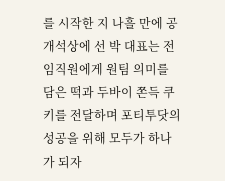를 시작한 지 나흘 만에 공개석상에 선 박 대표는 전 임직원에게 원팀 의미를 담은 떡과 두바이 쫀득 쿠키를 전달하며 포티투닷의 성공을 위해 모두가 하나가 되자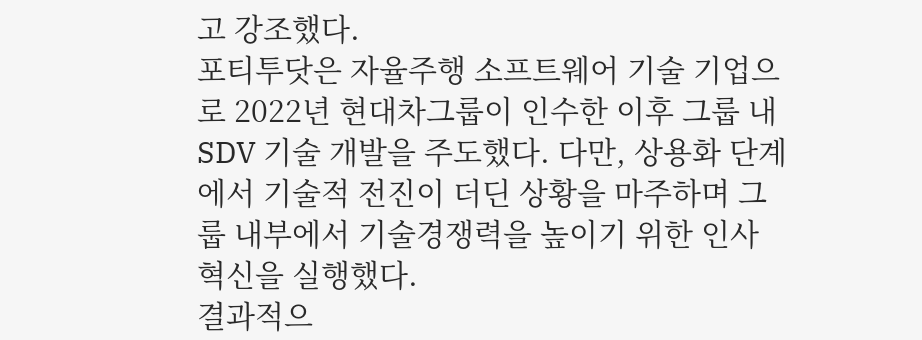고 강조했다.
포티투닷은 자율주행 소프트웨어 기술 기업으로 2022년 현대차그룹이 인수한 이후 그룹 내 SDV 기술 개발을 주도했다. 다만, 상용화 단계에서 기술적 전진이 더딘 상황을 마주하며 그룹 내부에서 기술경쟁력을 높이기 위한 인사 혁신을 실행했다.
결과적으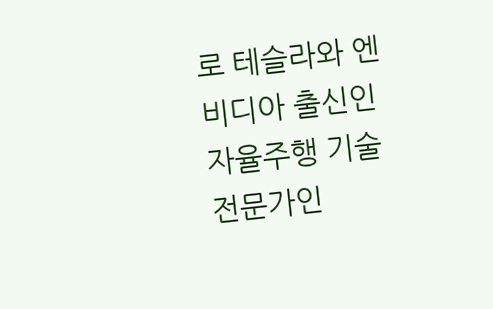로 테슬라와 엔비디아 출신인 자율주행 기술 전문가인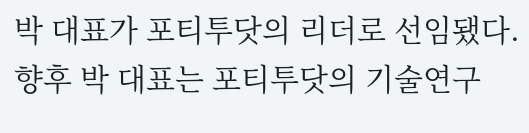박 대표가 포티투닷의 리더로 선임됐다. 향후 박 대표는 포티투닷의 기술연구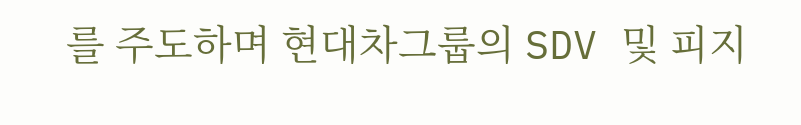를 주도하며 현대차그룹의 SDV 및 피지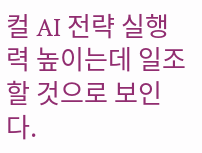컬 AI 전략 실행력 높이는데 일조할 것으로 보인다.